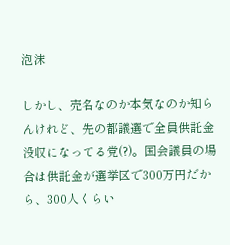泡沫

しかし、売名なのか本気なのか知らんけれど、先の都議選で全員供託金没収になってる党(?)。国会議員の場合は供託金が選挙区で300万円だから、300人くらい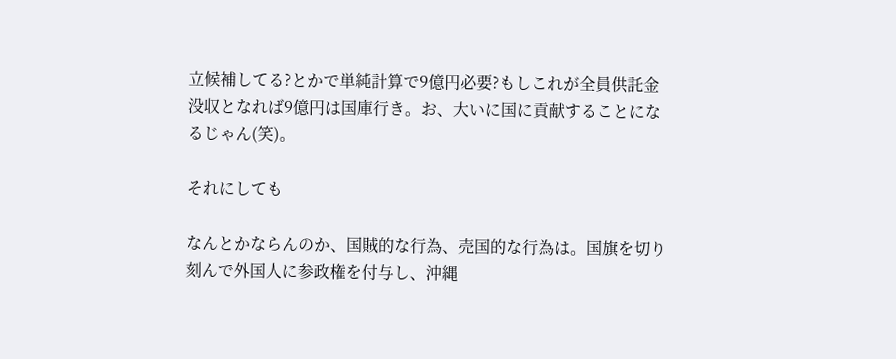立候補してる?とかで単純計算で9億円必要?もしこれが全員供託金没収となれば9億円は国庫行き。お、大いに国に貢献することになるじゃん(笑)。

それにしても

なんとかならんのか、国賊的な行為、売国的な行為は。国旗を切り刻んで外国人に参政権を付与し、沖縄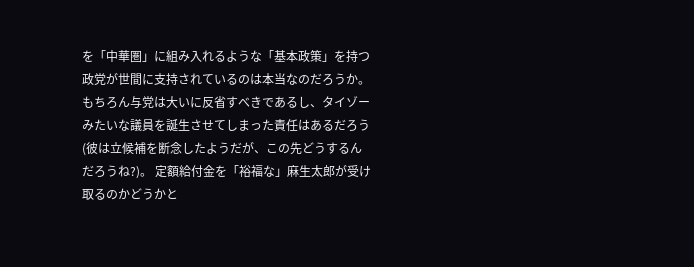を「中華圏」に組み入れるような「基本政策」を持つ政党が世間に支持されているのは本当なのだろうか。もちろん与党は大いに反省すべきであるし、タイゾーみたいな議員を誕生させてしまった責任はあるだろう(彼は立候補を断念したようだが、この先どうするんだろうね?)。 定額給付金を「裕福な」麻生太郎が受け取るのかどうかと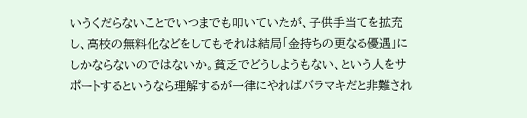いうくだらないことでいつまでも叩いていたが、子供手当てを拡充し、高校の無料化などをしてもそれは結局「金持ちの更なる優遇」にしかならないのではないか。貧乏でどうしようもない、という人をサポートするというなら理解するが一律にやればバラマキだと非難され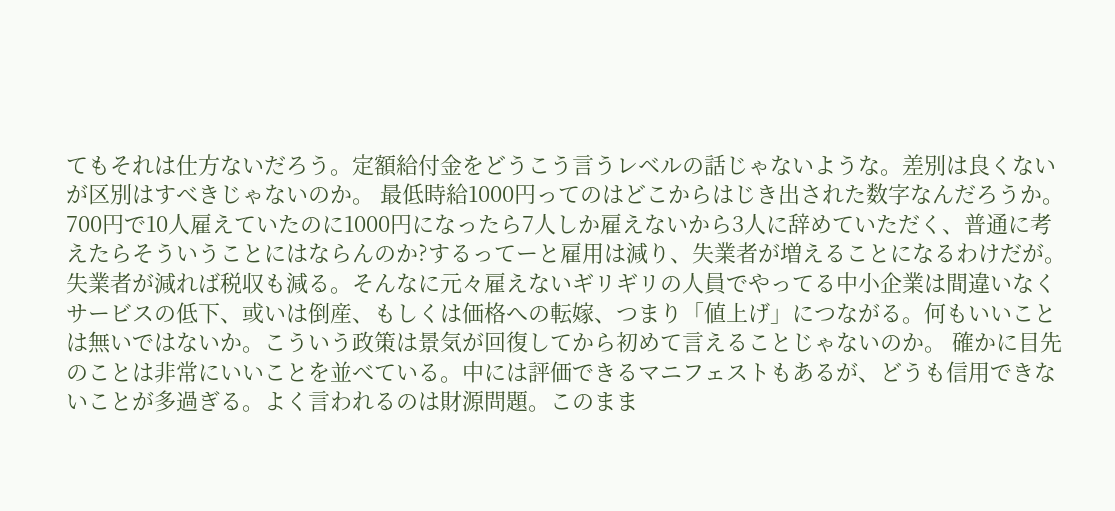てもそれは仕方ないだろう。定額給付金をどうこう言うレベルの話じゃないような。差別は良くないが区別はすべきじゃないのか。 最低時給1000円ってのはどこからはじき出された数字なんだろうか。700円で10人雇えていたのに1000円になったら7人しか雇えないから3人に辞めていただく、普通に考えたらそういうことにはならんのか?するってーと雇用は減り、失業者が増えることになるわけだが。失業者が減れば税収も減る。そんなに元々雇えないギリギリの人員でやってる中小企業は間違いなくサービスの低下、或いは倒産、もしくは価格への転嫁、つまり「値上げ」につながる。何もいいことは無いではないか。こういう政策は景気が回復してから初めて言えることじゃないのか。 確かに目先のことは非常にいいことを並べている。中には評価できるマニフェストもあるが、どうも信用できないことが多過ぎる。よく言われるのは財源問題。このまま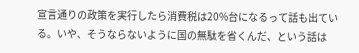宣言通りの政策を実行したら消費税は20%台になるって話も出ている。いや、そうならないように国の無駄を省くんだ、という話は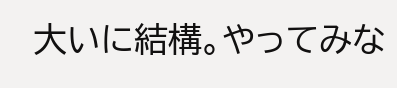大いに結構。やってみな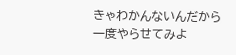きゃわかんないんだから一度やらせてみよ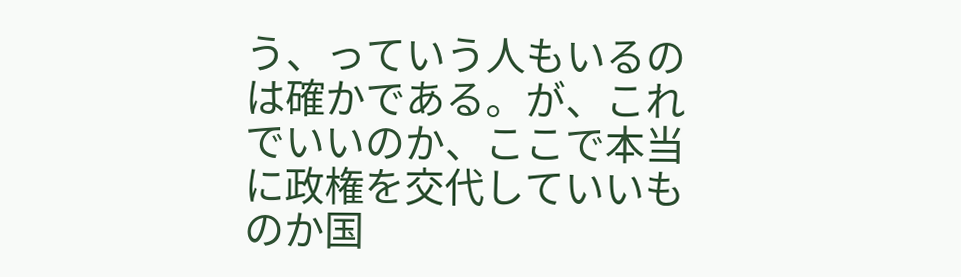う、っていう人もいるのは確かである。が、これでいいのか、ここで本当に政権を交代していいものか国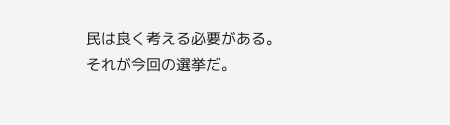民は良く考える必要がある。それが今回の選挙だ。